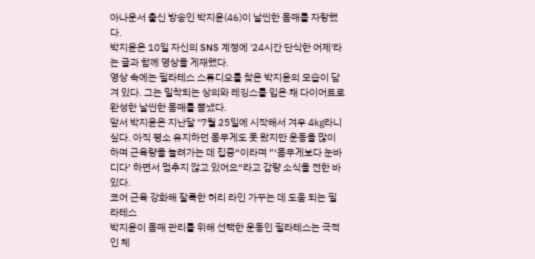아나운서 출신 방송인 박지윤(46)이 날씬한 몸매를 자랑했다.
박지윤은 10일 자신의 SNS 계정에 '24시간 단식한 어제'라는 글과 함께 영상을 게재했다.
영상 속에는 필라테스 스튜디오를 찾은 박지윤의 모습이 담겨 있다. 그는 밀착되는 상의와 레깅스를 입은 채 다이어트로 완성한 날씬한 몸매를 뽐냈다.
앞서 박지윤은 지난달 "7월 25일에 시작해서 겨우 4㎏라니 싶다. 아직 평소 유지하던 몸무게도 못 왔지만 운동을 많이 하며 근육량을 늘려가는 데 집중“이라며 ”‘몸무게보다 눈바디다’ 하면서 멈추지 않고 있어요“라고 감량 소식을 전한 바 있다.
코어 근육 강화해 잘록한 허리 라인 가꾸는 데 도움 되는 필라테스
박지윤이 몸매 관리를 위해 선택한 운동인 필라테스는 극적인 체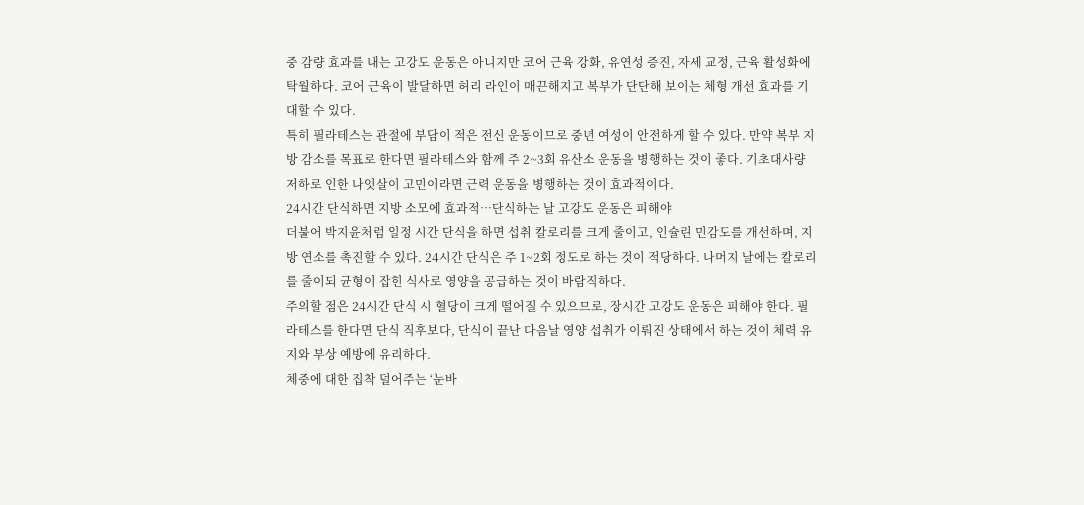중 감량 효과를 내는 고강도 운동은 아니지만 코어 근육 강화, 유연성 증진, 자세 교정, 근육 활성화에 탁월하다. 코어 근육이 발달하면 허리 라인이 매끈해지고 복부가 단단해 보이는 체형 개선 효과를 기대할 수 있다.
특히 필라테스는 관절에 부담이 적은 전신 운동이므로 중년 여성이 안전하게 할 수 있다. 만약 복부 지방 감소를 목표로 한다면 필라테스와 함께 주 2~3회 유산소 운동을 병행하는 것이 좋다. 기초대사량 저하로 인한 나잇살이 고민이라면 근력 운동을 병행하는 것이 효과적이다.
24시간 단식하면 지방 소모에 효과적…단식하는 날 고강도 운동은 피해야
더불어 박지윤처럼 일정 시간 단식을 하면 섭취 칼로리를 크게 줄이고, 인슐린 민감도를 개선하며, 지방 연소를 촉진할 수 있다. 24시간 단식은 주 1~2회 정도로 하는 것이 적당하다. 나머지 날에는 칼로리를 줄이되 균형이 잡힌 식사로 영양을 공급하는 것이 바람직하다.
주의할 점은 24시간 단식 시 혈당이 크게 떨어질 수 있으므로, 장시간 고강도 운동은 피해야 한다. 필라테스를 한다면 단식 직후보다, 단식이 끝난 다음날 영양 섭취가 이뤄진 상태에서 하는 것이 체력 유지와 부상 예방에 유리하다.
체중에 대한 집착 덜어주는 ‘눈바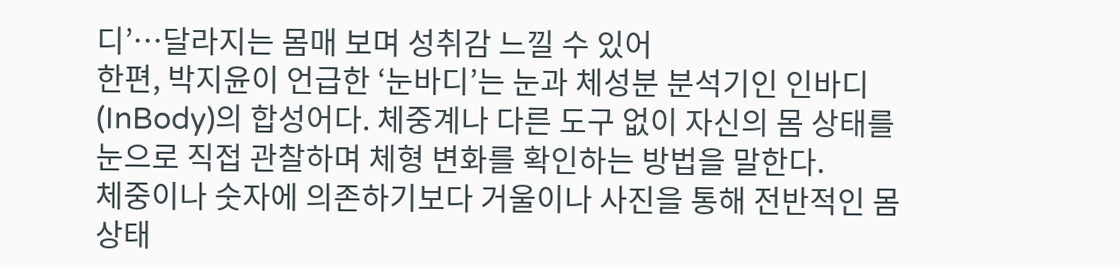디’…달라지는 몸매 보며 성취감 느낄 수 있어
한편, 박지윤이 언급한 ‘눈바디’는 눈과 체성분 분석기인 인바디(InBody)의 합성어다. 체중계나 다른 도구 없이 자신의 몸 상태를 눈으로 직접 관찰하며 체형 변화를 확인하는 방법을 말한다.
체중이나 숫자에 의존하기보다 거울이나 사진을 통해 전반적인 몸 상태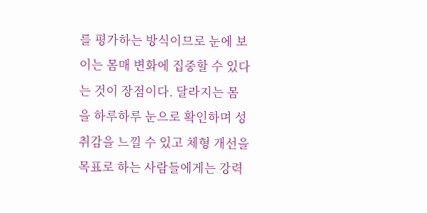를 평가하는 방식이므로 눈에 보이는 몸매 변화에 집중할 수 있다는 것이 장점이다. 달라지는 몸을 하루하루 눈으로 확인하며 성취감을 느낄 수 있고 체형 개선을 목표로 하는 사람들에게는 강력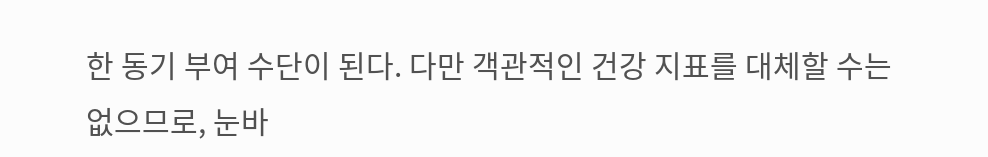한 동기 부여 수단이 된다. 다만 객관적인 건강 지표를 대체할 수는 없으므로, 눈바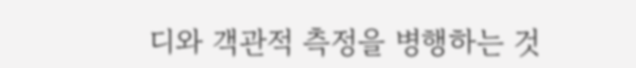디와 객관적 측정을 병행하는 것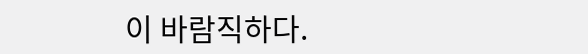이 바람직하다.